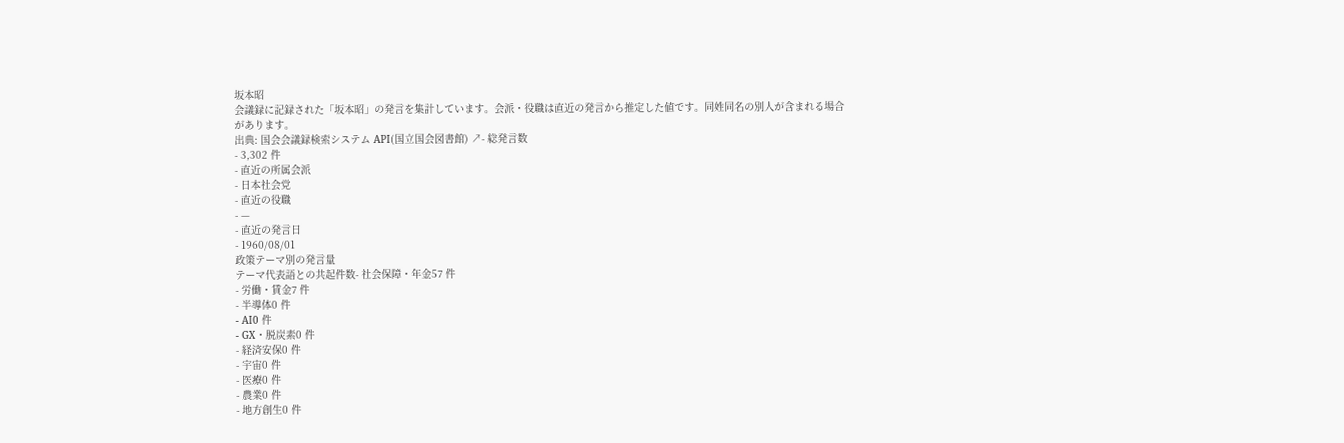坂本昭
会議録に記録された「坂本昭」の発言を集計しています。会派・役職は直近の発言から推定した値です。同姓同名の別人が含まれる場合があります。
出典: 国会会議録検索システム API(国立国会図書館) ↗- 総発言数
- 3,302 件
- 直近の所属会派
- 日本社会党
- 直近の役職
- —
- 直近の発言日
- 1960/08/01
政策テーマ別の発言量
テーマ代表語との共起件数- 社会保障・年金57 件
- 労働・賃金7 件
- 半導体0 件
- AI0 件
- GX・脱炭素0 件
- 経済安保0 件
- 宇宙0 件
- 医療0 件
- 農業0 件
- 地方創生0 件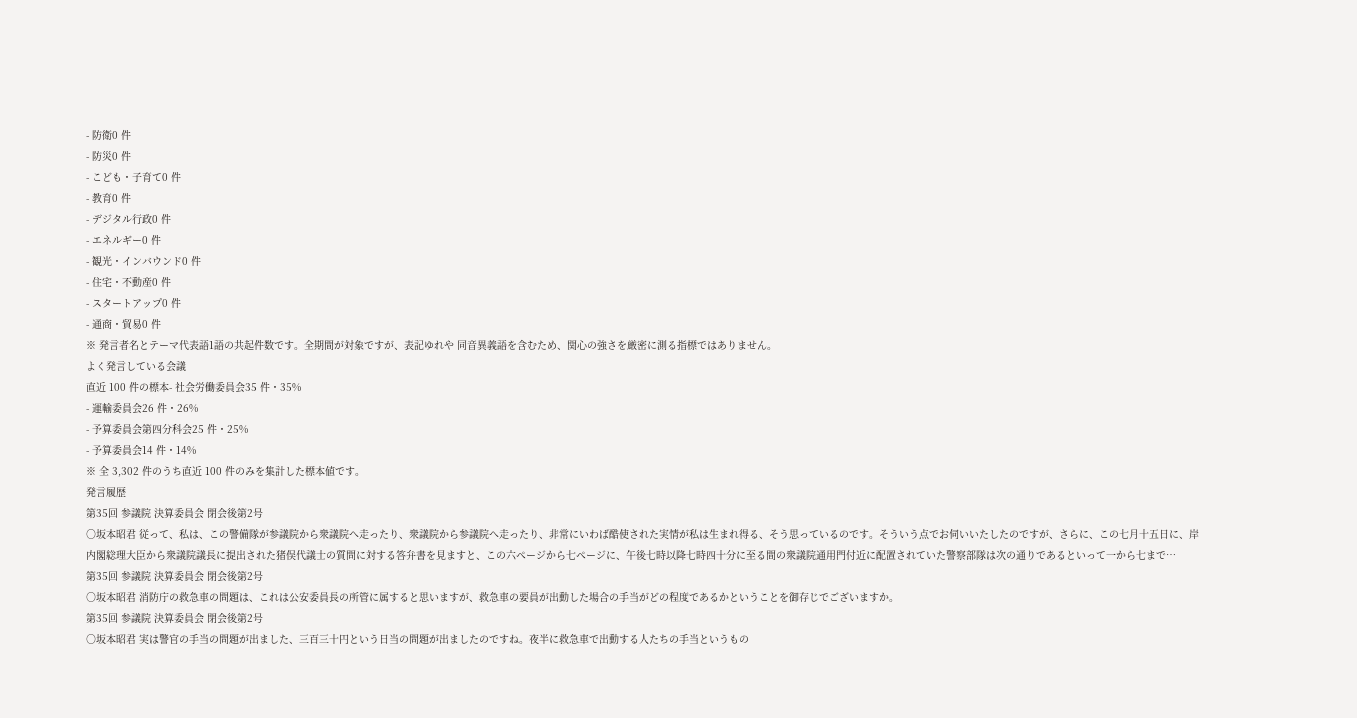- 防衛0 件
- 防災0 件
- こども・子育て0 件
- 教育0 件
- デジタル行政0 件
- エネルギー0 件
- 観光・インバウンド0 件
- 住宅・不動産0 件
- スタートアップ0 件
- 通商・貿易0 件
※ 発言者名とテーマ代表語1語の共起件数です。全期間が対象ですが、表記ゆれや 同音異義語を含むため、関心の強さを厳密に測る指標ではありません。
よく発言している会議
直近 100 件の標本- 社会労働委員会35 件・35%
- 運輸委員会26 件・26%
- 予算委員会第四分科会25 件・25%
- 予算委員会14 件・14%
※ 全 3,302 件のうち直近 100 件のみを集計した標本値です。
発言履歴
第35回 参議院 決算委員会 閉会後第2号
○坂本昭君 従って、私は、この警備隊が参議院から衆議院へ走ったり、衆議院から参議院へ走ったり、非常にいわば酷使された実情が私は生まれ得る、そう思っているのです。そういう点でお伺いいたしたのですが、さらに、この七月十五日に、岸内閣総理大臣から衆議院議長に提出された猪俣代議士の質問に対する答弁書を見ますと、この六ページから七ページに、午後七時以降七時四十分に至る間の衆議院通用門付近に配置されていた警察部隊は次の通りであるといって一から七まで…
第35回 参議院 決算委員会 閉会後第2号
○坂本昭君 消防庁の救急車の問題は、これは公安委員長の所管に属すると思いますが、救急車の要員が出動した場合の手当がどの程度であるかということを御存じでございますか。
第35回 参議院 決算委員会 閉会後第2号
○坂本昭君 実は警官の手当の問題が出ました、三百三十円という日当の問題が出ましたのですね。夜半に救急車で出動する人たちの手当というもの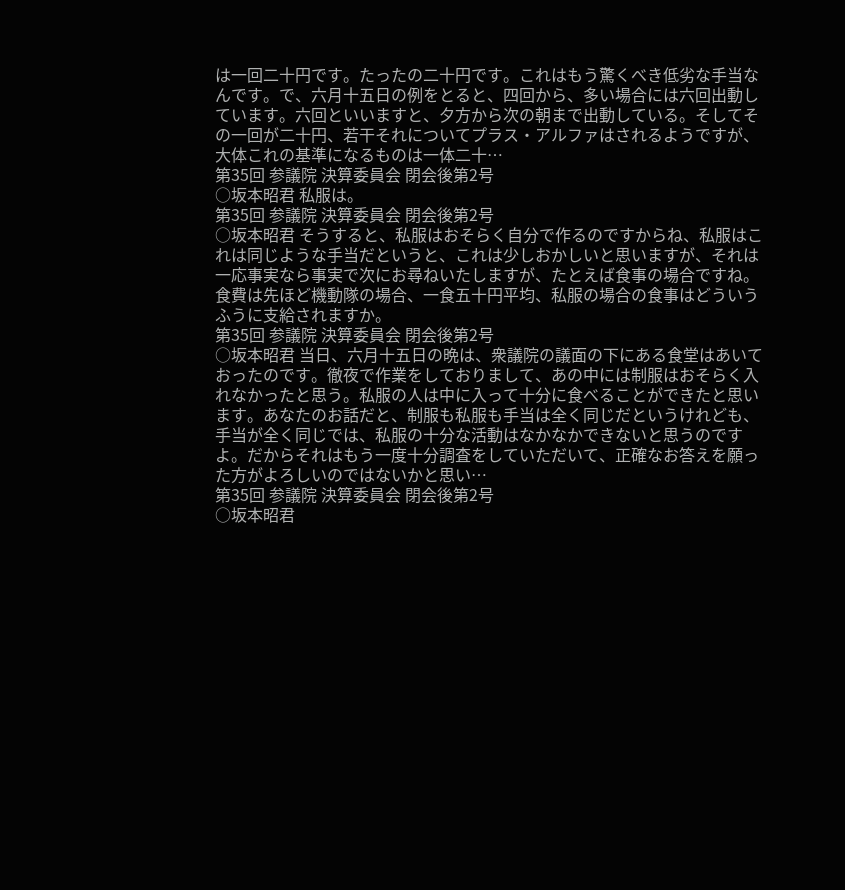は一回二十円です。たったの二十円です。これはもう驚くべき低劣な手当なんです。で、六月十五日の例をとると、四回から、多い場合には六回出動しています。六回といいますと、夕方から次の朝まで出動している。そしてその一回が二十円、若干それについてプラス・アルファはされるようですが、大体これの基準になるものは一体二十…
第35回 参議院 決算委員会 閉会後第2号
○坂本昭君 私服は。
第35回 参議院 決算委員会 閉会後第2号
○坂本昭君 そうすると、私服はおそらく自分で作るのですからね、私服はこれは同じような手当だというと、これは少しおかしいと思いますが、それは一応事実なら事実で次にお尋ねいたしますが、たとえば食事の場合ですね。食費は先ほど機動隊の場合、一食五十円平均、私服の場合の食事はどういうふうに支給されますか。
第35回 参議院 決算委員会 閉会後第2号
○坂本昭君 当日、六月十五日の晩は、衆議院の議面の下にある食堂はあいておったのです。徹夜で作業をしておりまして、あの中には制服はおそらく入れなかったと思う。私服の人は中に入って十分に食べることができたと思います。あなたのお話だと、制服も私服も手当は全く同じだというけれども、手当が全く同じでは、私服の十分な活動はなかなかできないと思うのですよ。だからそれはもう一度十分調査をしていただいて、正確なお答えを願った方がよろしいのではないかと思い…
第35回 参議院 決算委員会 閉会後第2号
○坂本昭君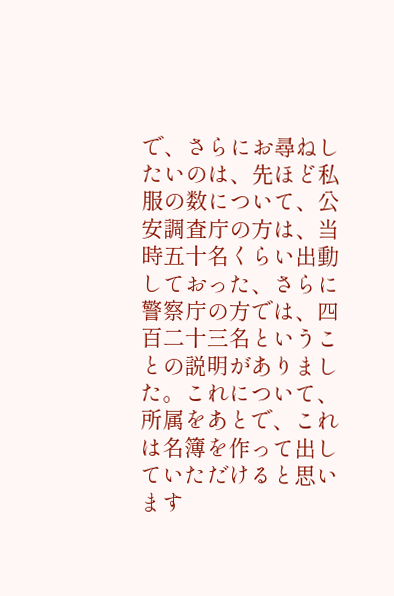で、さらにお尋ねしたいのは、先ほど私服の数について、公安調査庁の方は、当時五十名くらい出動しておった、さらに警察庁の方では、四百二十三名ということの説明がありました。これについて、所属をあとで、これは名簿を作って出していただけると思います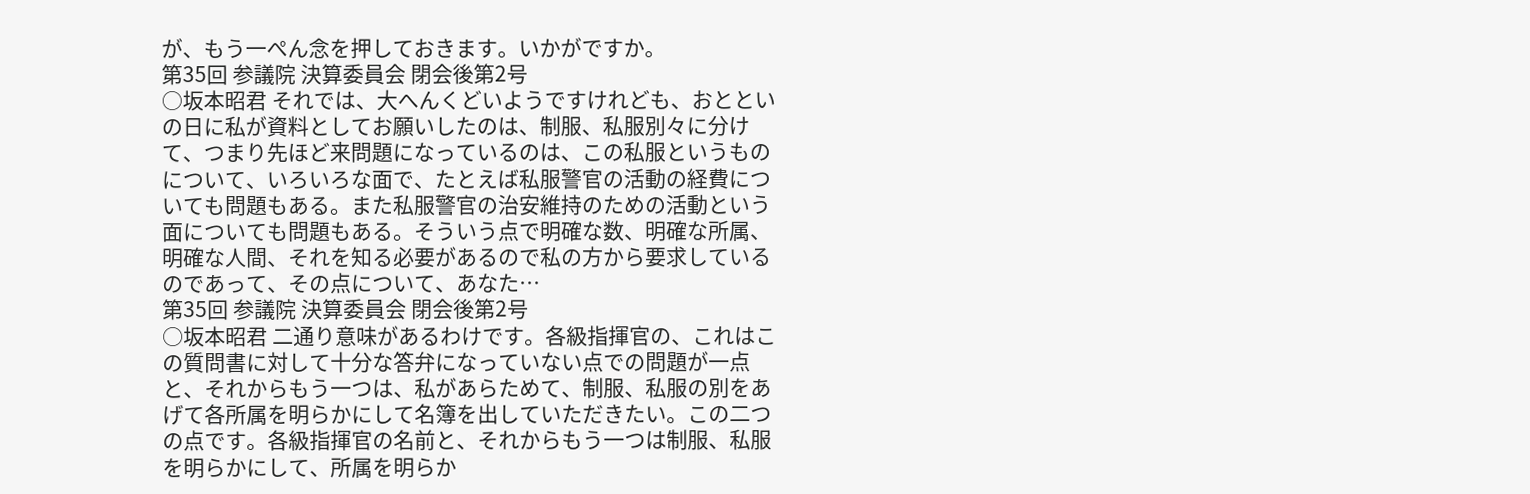が、もう一ぺん念を押しておきます。いかがですか。
第35回 参議院 決算委員会 閉会後第2号
○坂本昭君 それでは、大へんくどいようですけれども、おとといの日に私が資料としてお願いしたのは、制服、私服別々に分けて、つまり先ほど来問題になっているのは、この私服というものについて、いろいろな面で、たとえば私服警官の活動の経費についても問題もある。また私服警官の治安維持のための活動という面についても問題もある。そういう点で明確な数、明確な所属、明確な人間、それを知る必要があるので私の方から要求しているのであって、その点について、あなた…
第35回 参議院 決算委員会 閉会後第2号
○坂本昭君 二通り意味があるわけです。各級指揮官の、これはこの質問書に対して十分な答弁になっていない点での問題が一点と、それからもう一つは、私があらためて、制服、私服の別をあげて各所属を明らかにして名簿を出していただきたい。この二つの点です。各級指揮官の名前と、それからもう一つは制服、私服を明らかにして、所属を明らか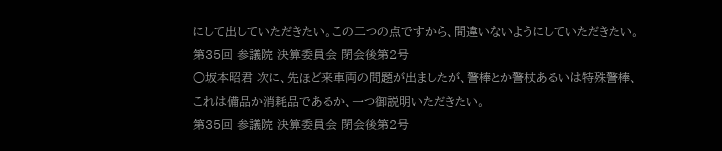にして出していただきたい。この二つの点ですから、間違いないようにしていただきたい。
第35回 参議院 決算委員会 閉会後第2号
○坂本昭君 次に、先ほど来車両の問題が出ましたが、警棒とか警杖あるいは特殊警棒、これは備品か消耗品であるか、一つ御説明いただきたい。
第35回 参議院 決算委員会 閉会後第2号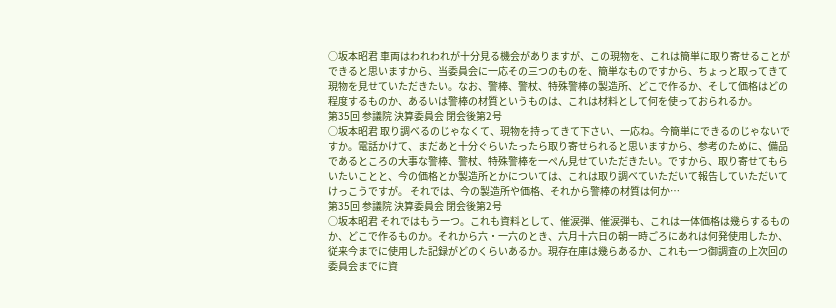○坂本昭君 車両はわれわれが十分見る機会がありますが、この現物を、これは簡単に取り寄せることができると思いますから、当委員会に一応その三つのものを、簡単なものですから、ちょっと取ってきて現物を見せていただきたい。なお、警棒、警杖、特殊警棒の製造所、どこで作るか、そして価格はどの程度するものか、あるいは警棒の材質というものは、これは材料として何を使っておられるか。
第35回 参議院 決算委員会 閉会後第2号
○坂本昭君 取り調べるのじゃなくて、現物を持ってきて下さい、一応ね。今簡単にできるのじゃないですか。電話かけて、まだあと十分ぐらいたったら取り寄せられると思いますから、参考のために、備品であるところの大事な警棒、警杖、特殊警棒を一ぺん見せていただきたい。ですから、取り寄せてもらいたいことと、今の価格とか製造所とかについては、これは取り調べていただいて報告していただいてけっこうですが。 それでは、今の製造所や価格、それから警棒の材質は何か…
第35回 参議院 決算委員会 閉会後第2号
○坂本昭君 それではもう一つ。これも資料として、催涙弾、催涙弾も、これは一体価格は幾らするものか、どこで作るものか。それから六・一六のとき、六月十六日の朝一時ごろにあれは何発使用したか、従来今までに使用した記録がどのくらいあるか。現存在庫は幾らあるか、これも一つ御調査の上次回の委員会までに資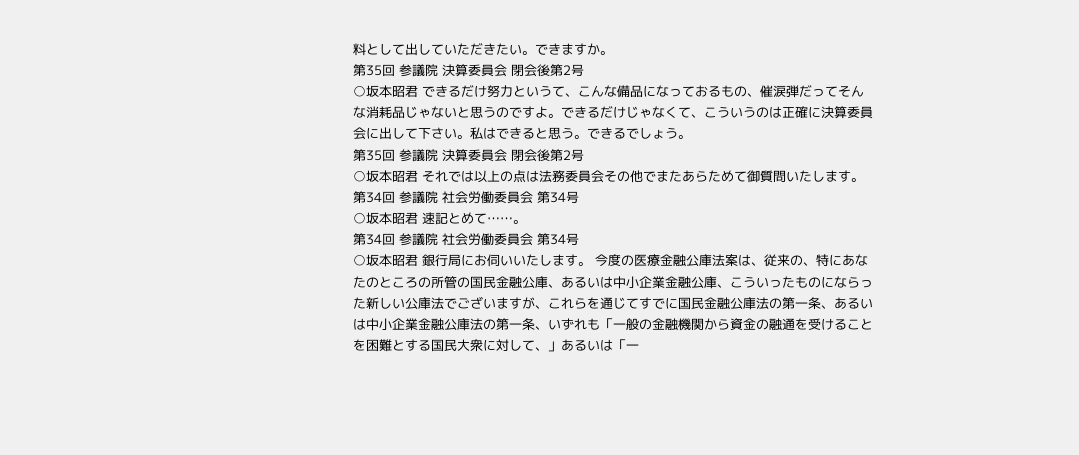料として出していただきたい。できますか。
第35回 参議院 決算委員会 閉会後第2号
○坂本昭君 できるだけ努力というて、こんな備品になっておるもの、催涙弾だってそんな消耗品じゃないと思うのですよ。できるだけじゃなくて、こういうのは正確に決算委員会に出して下さい。私はできると思う。できるでしょう。
第35回 参議院 決算委員会 閉会後第2号
○坂本昭君 それでは以上の点は法務委員会その他でまたあらためて御質問いたします。
第34回 参議院 社会労働委員会 第34号
○坂本昭君 速記とめて……。
第34回 参議院 社会労働委員会 第34号
○坂本昭君 銀行局にお伺いいたします。 今度の医療金融公庫法案は、従来の、特にあなたのところの所管の国民金融公庫、あるいは中小企業金融公庫、こういったものにならった新しい公庫法でございますが、これらを通じてすでに国民金融公庫法の第一条、あるいは中小企業金融公庫法の第一条、いずれも「一般の金融機関から資金の融通を受けることを困難とする国民大衆に対して、」あるいは「一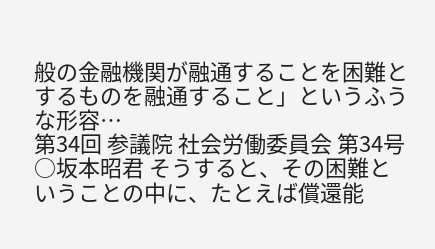般の金融機関が融通することを困難とするものを融通すること」というふうな形容…
第34回 参議院 社会労働委員会 第34号
○坂本昭君 そうすると、その困難ということの中に、たとえば償還能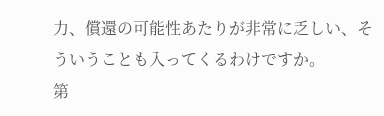力、償還の可能性あたりが非常に乏しい、そういうことも入ってくるわけですか。
第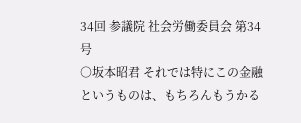34回 参議院 社会労働委員会 第34号
○坂本昭君 それでは特にこの金融というものは、もちろんもうかる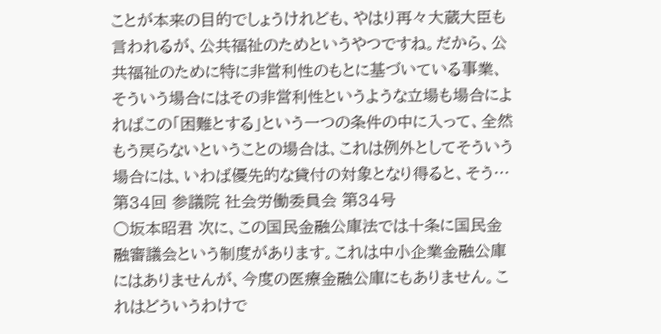ことが本来の目的でしょうけれども、やはり再々大蔵大臣も言われるが、公共福祉のためというやつですね。だから、公共福祉のために特に非営利性のもとに基づいている事業、そういう場合にはその非営利性というような立場も場合によればこの「困難とする」という一つの条件の中に入って、全然もう戻らないということの場合は、これは例外としてそういう場合には、いわば優先的な貸付の対象となり得ると、そう…
第34回 参議院 社会労働委員会 第34号
○坂本昭君 次に、この国民金融公庫法では十条に国民金融審議会という制度があります。これは中小企業金融公庫にはありませんが、今度の医療金融公庫にもありません。これはどういうわけで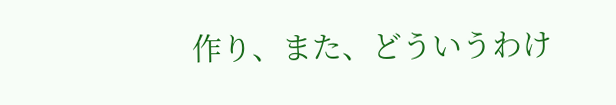作り、また、どういうわけ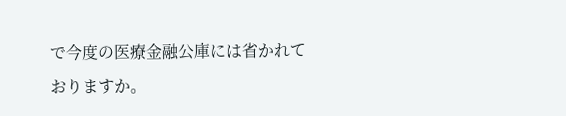で今度の医療金融公庫には省かれておりますか。